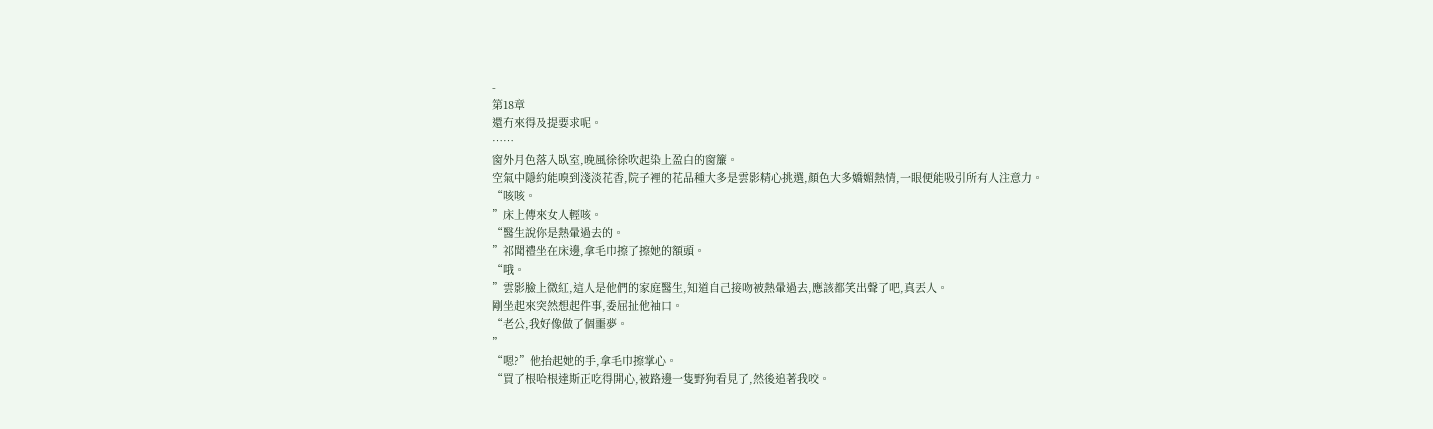-
第18章
還冇來得及提要求呢。
……
窗外月色落入臥室,晚風徐徐吹起染上盈白的窗簾。
空氣中隱約能嗅到淺淡花香,院子裡的花品種大多是雲影精心挑選,顏色大多嬌媚熱情,一眼便能吸引所有人注意力。
“咳咳。
”床上傳來女人輕咳。
“醫生說你是熱暈過去的。
”祁聞禮坐在床邊,拿毛巾擦了擦她的額頭。
“哦。
”雲影臉上微紅,這人是他們的家庭醫生,知道自己接吻被熱暈過去,應該都笑出聲了吧,真丟人。
剛坐起來突然想起件事,委屈扯他袖口。
“老公,我好像做了個噩夢。
”
“嗯?”他抬起她的手,拿毛巾擦掌心。
“買了根哈根達斯正吃得開心,被路邊一隻野狗看見了,然後追著我咬。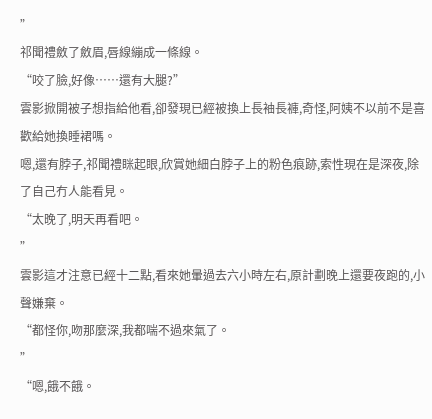”
祁聞禮斂了斂眉,唇線繃成一條線。
“咬了臉,好像……還有大腿?”
雲影掀開被子想指給他看,卻發現已經被換上長袖長褲,奇怪,阿姨不以前不是喜歡給她換睡裙嗎。
嗯,還有脖子,祁聞禮眯起眼,欣賞她細白脖子上的粉色痕跡,索性現在是深夜,除了自己冇人能看見。
“太晚了,明天再看吧。
”
雲影這才注意已經十二點,看來她暈過去六小時左右,原計劃晚上還要夜跑的,小聲嫌棄。
“都怪你,吻那麼深,我都喘不過來氣了。
”
“嗯,餓不餓。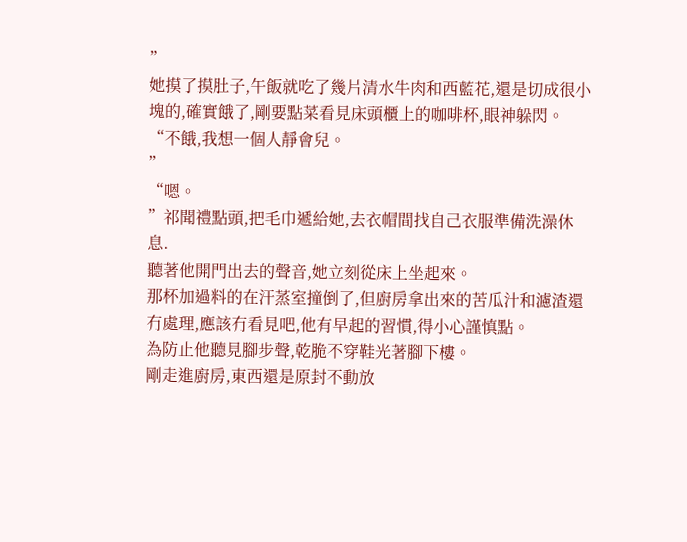”
她摸了摸肚子,午飯就吃了幾片清水牛肉和西藍花,還是切成很小塊的,確實餓了,剛要點菜看見床頭櫃上的咖啡杯,眼神躲閃。
“不餓,我想一個人靜會兒。
”
“嗯。
”祁聞禮點頭,把毛巾遞給她,去衣帽間找自己衣服準備洗澡休息.
聽著他開門出去的聲音,她立刻從床上坐起來。
那杯加過料的在汗蒸室撞倒了,但廚房拿出來的苦瓜汁和濾渣還冇處理,應該冇看見吧,他有早起的習慣,得小心謹慎點。
為防止他聽見腳步聲,乾脆不穿鞋光著腳下樓。
剛走進廚房,東西還是原封不動放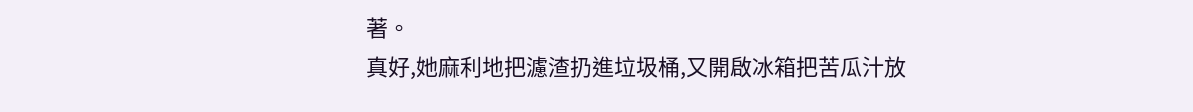著。
真好,她麻利地把濾渣扔進垃圾桶,又開啟冰箱把苦瓜汁放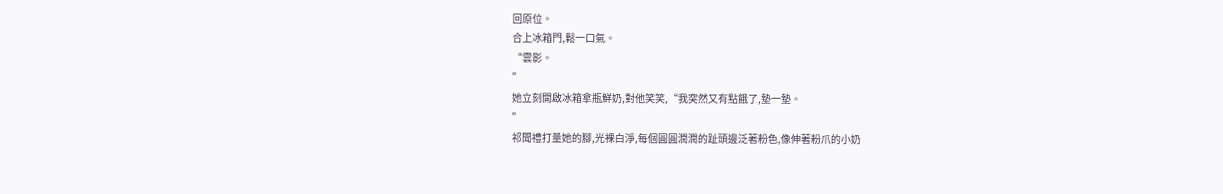回原位。
合上冰箱門,鬆一口氣。
“雲影。
”
她立刻開啟冰箱拿瓶鮮奶,對他笑笑,“我突然又有點餓了,墊一墊。
”
祁聞禮打量她的腳,光裸白淨,每個圓圓潤潤的趾頭邊泛著粉色,像伸著粉爪的小奶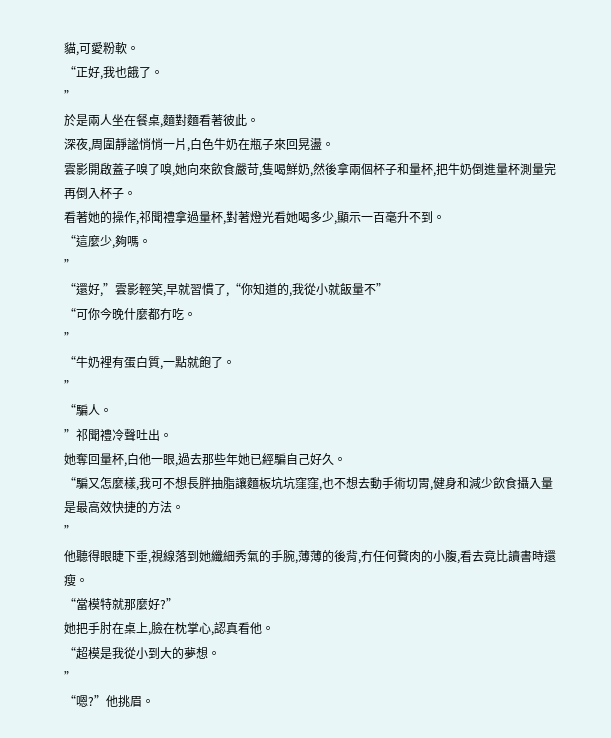貓,可愛粉軟。
“正好,我也餓了。
”
於是兩人坐在餐桌,麵對麵看著彼此。
深夜,周圍靜謐悄悄一片,白色牛奶在瓶子來回晃盪。
雲影開啟蓋子嗅了嗅,她向來飲食嚴苛,隻喝鮮奶,然後拿兩個杯子和量杯,把牛奶倒進量杯測量完再倒入杯子。
看著她的操作,祁聞禮拿過量杯,對著燈光看她喝多少,顯示一百毫升不到。
“這麼少,夠嗎。
”
“還好,”雲影輕笑,早就習慣了,“你知道的,我從小就飯量不”
“可你今晚什麼都冇吃。
”
“牛奶裡有蛋白質,一點就飽了。
”
“騙人。
”祁聞禮冷聲吐出。
她奪回量杯,白他一眼,過去那些年她已經騙自己好久。
“騙又怎麼樣,我可不想長胖抽脂讓麵板坑坑窪窪,也不想去動手術切胃,健身和減少飲食攝入量是最高效快捷的方法。
”
他聽得眼睫下垂,視線落到她纖細秀氣的手腕,薄薄的後背,冇任何贅肉的小腹,看去竟比讀書時還瘦。
“當模特就那麼好?”
她把手肘在桌上,臉在枕掌心,認真看他。
“超模是我從小到大的夢想。
”
“嗯?”他挑眉。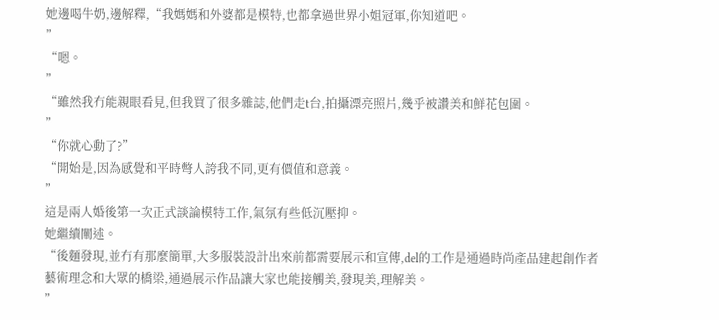她邊喝牛奶,邊解釋,“我媽媽和外婆都是模特,也都拿過世界小姐冠軍,你知道吧。
”
“嗯。
”
“雖然我冇能親眼看見,但我買了很多雜誌,他們走t台,拍攝漂亮照片,幾乎被讚美和鮮花包圍。
”
“你就心動了?”
“開始是,因為感覺和平時彆人誇我不同,更有價值和意義。
”
這是兩人婚後第一次正式談論模特工作,氣氛有些低沉壓抑。
她繼續闡述。
“後麵發現,並冇有那麼簡單,大多服裝設計出來前都需要展示和宣傳,del的工作是通過時尚產品建起創作者藝術理念和大眾的橋梁,通過展示作品讓大家也能接觸美,發現美,理解美。
”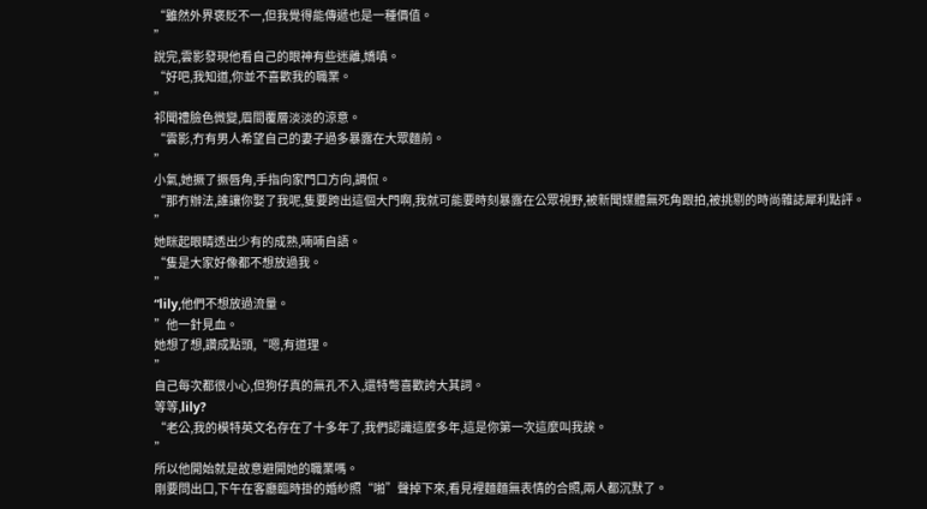“雖然外界褒貶不一,但我覺得能傳遞也是一種價值。
”
說完,雲影發現他看自己的眼神有些迷離,嬌嗔。
“好吧,我知道,你並不喜歡我的職業。
”
祁聞禮臉色微變,眉間覆層淡淡的涼意。
“雲影,冇有男人希望自己的妻子過多暴露在大眾麵前。
”
小氣,她撅了撅唇角,手指向家門口方向,調侃。
“那冇辦法,誰讓你娶了我呢,隻要跨出這個大門啊,我就可能要時刻暴露在公眾視野,被新聞媒體無死角跟拍,被挑剔的時尚雜誌犀利點評。
”
她眯起眼睛透出少有的成熟,喃喃自語。
“隻是大家好像都不想放過我。
”
“lily,他們不想放過流量。
”他一針見血。
她想了想,讚成點頭,“嗯,有道理。
”
自己每次都很小心,但狗仔真的無孔不入,還特彆喜歡誇大其詞。
等等,lily?
“老公,我的模特英文名存在了十多年了,我們認識這麼多年,這是你第一次這麼叫我誒。
”
所以他開始就是故意避開她的職業嗎。
剛要問出口,下午在客廳臨時掛的婚紗照“啪”聲掉下來,看見裡麵麵無表情的合照,兩人都沉默了。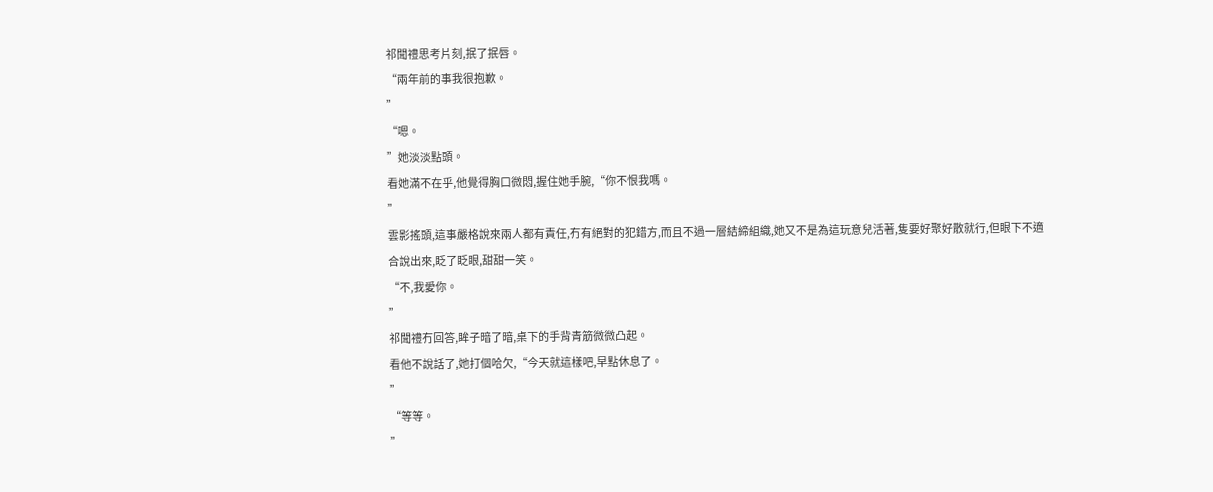祁聞禮思考片刻,抿了抿唇。
“兩年前的事我很抱歉。
”
“嗯。
”她淡淡點頭。
看她滿不在乎,他覺得胸口微悶,握住她手腕,“你不恨我嗎。
”
雲影搖頭,這事嚴格說來兩人都有責任,冇有絕對的犯錯方,而且不過一層結締組織,她又不是為這玩意兒活著,隻要好聚好散就行,但眼下不適合說出來,眨了眨眼,甜甜一笑。
“不,我愛你。
”
祁聞禮冇回答,眸子暗了暗,桌下的手背青筋微微凸起。
看他不說話了,她打個哈欠,“今天就這樣吧,早點休息了。
”
“等等。
”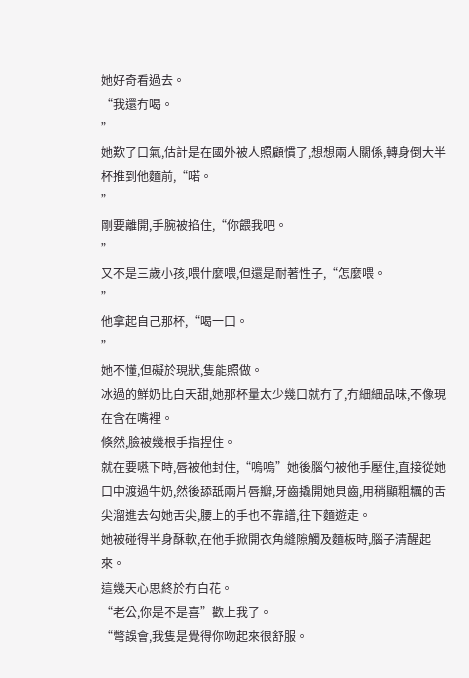她好奇看過去。
“我還冇喝。
”
她歎了口氣,估計是在國外被人照顧慣了,想想兩人關係,轉身倒大半杯推到他麵前,“喏。
”
剛要離開,手腕被掐住,“你餵我吧。
”
又不是三歲小孩,喂什麼喂,但還是耐著性子,“怎麼喂。
”
他拿起自己那杯,“喝一口。
”
她不懂,但礙於現狀,隻能照做。
冰過的鮮奶比白天甜,她那杯量太少幾口就冇了,冇細細品味,不像現在含在嘴裡。
倏然,臉被幾根手指捏住。
就在要嚥下時,唇被他封住,“嗚嗚”她後腦勺被他手壓住,直接從她口中渡過牛奶,然後舔舐兩片唇瓣,牙齒撬開她貝齒,用稍顯粗糲的舌尖溜進去勾她舌尖,腰上的手也不靠譜,往下麵遊走。
她被碰得半身酥軟,在他手掀開衣角縫隙觸及麵板時,腦子清醒起來。
這幾天心思終於冇白花。
“老公,你是不是喜”歡上我了。
“彆誤會,我隻是覺得你吻起來很舒服。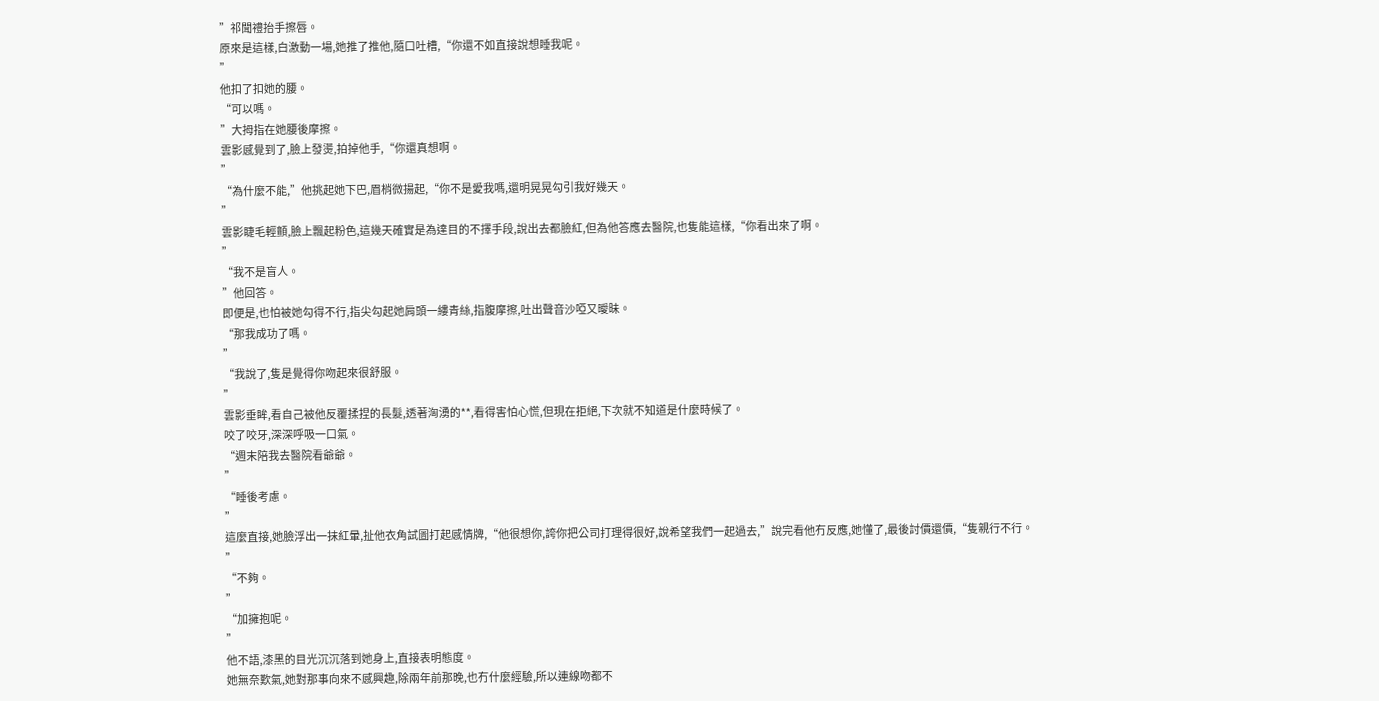”祁聞禮抬手擦唇。
原來是這樣,白激動一場,她推了推他,隨口吐槽,“你還不如直接說想睡我呢。
”
他扣了扣她的腰。
“可以嗎。
”大拇指在她腰後摩擦。
雲影感覺到了,臉上發燙,拍掉他手,“你還真想啊。
”
“為什麼不能,”他挑起她下巴,眉梢微揚起,“你不是愛我嗎,還明晃晃勾引我好幾天。
”
雲影睫毛輕顫,臉上飄起粉色,這幾天確實是為達目的不擇手段,說出去都臉紅,但為他答應去醫院,也隻能這樣,“你看出來了啊。
”
“我不是盲人。
”他回答。
即便是,也怕被她勾得不行,指尖勾起她肩頭一縷青絲,指腹摩擦,吐出聲音沙啞又曖昧。
“那我成功了嗎。
”
“我說了,隻是覺得你吻起來很舒服。
”
雲影垂眸,看自己被他反覆揉捏的長髮,透著洶湧的**,看得害怕心慌,但現在拒絕,下次就不知道是什麼時候了。
咬了咬牙,深深呼吸一口氣。
“週末陪我去醫院看爺爺。
”
“睡後考慮。
”
這麼直接,她臉浮出一抹紅暈,扯他衣角試圖打起感情牌,“他很想你,誇你把公司打理得很好,說希望我們一起過去,”說完看他冇反應,她懂了,最後討價還價,“隻親行不行。
”
“不夠。
”
“加擁抱呢。
”
他不語,漆黑的目光沉沉落到她身上,直接表明態度。
她無奈歎氣,她對那事向來不感興趣,除兩年前那晚,也冇什麼經驗,所以連線吻都不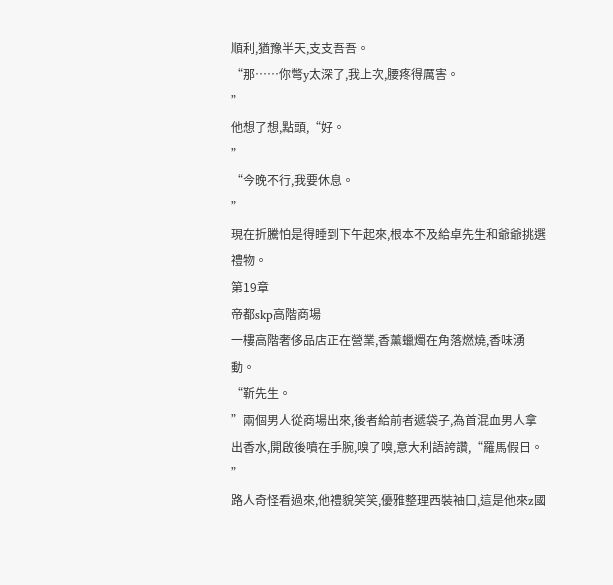順利,猶豫半天,支支吾吾。
“那……你彆y太深了,我上次,腰疼得厲害。
”
他想了想,點頭,“好。
”
“今晚不行,我要休息。
”
現在折騰怕是得睡到下午起來,根本不及給卓先生和爺爺挑選禮物。
第19章
帝都skp高階商場
一樓高階奢侈品店正在營業,香薰蠟燭在角落燃燒,香味湧動。
“靳先生。
”兩個男人從商場出來,後者給前者遞袋子,為首混血男人拿出香水,開啟後噴在手腕,嗅了嗅,意大利語誇讚,“羅馬假日。
”
路人奇怪看過來,他禮貌笑笑,優雅整理西裝袖口,這是他來z國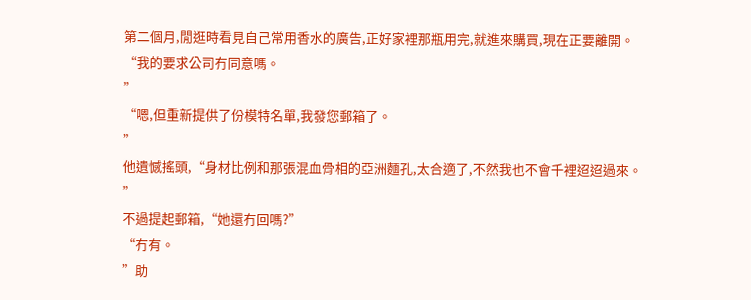第二個月,閒逛時看見自己常用香水的廣告,正好家裡那瓶用完,就進來購買,現在正要離開。
“我的要求公司冇同意嗎。
”
“嗯,但重新提供了份模特名單,我發您郵箱了。
”
他遺憾搖頭,“身材比例和那張混血骨相的亞洲麵孔,太合適了,不然我也不會千裡迢迢過來。
”
不過提起郵箱,“她還冇回嗎?”
“冇有。
”助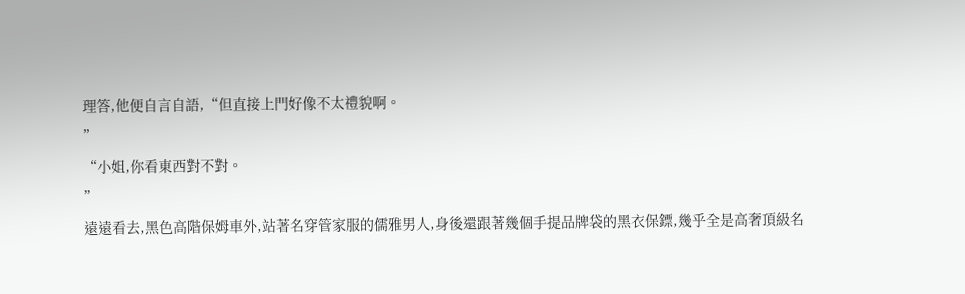理答,他便自言自語,“但直接上門好像不太禮貌啊。
”
“小姐,你看東西對不對。
”
遠遠看去,黑色高階保姆車外,站著名穿管家服的儒雅男人,身後還跟著幾個手提品牌袋的黑衣保鏢,幾乎全是高奢頂級名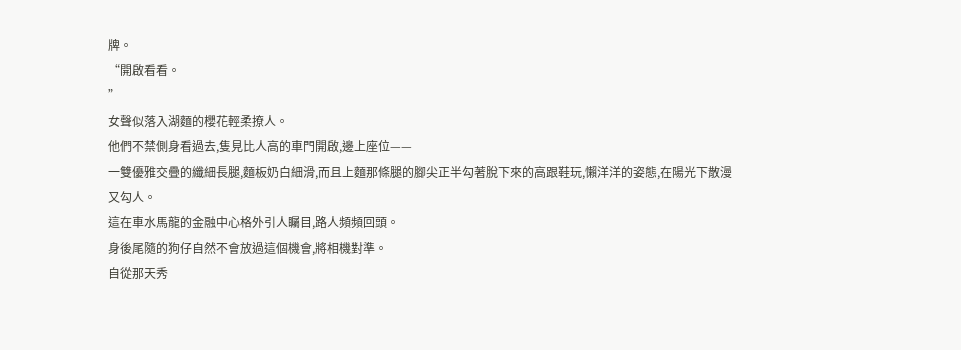牌。
“開啟看看。
”
女聲似落入湖麵的櫻花輕柔撩人。
他們不禁側身看過去,隻見比人高的車門開啟,邊上座位——
一雙優雅交疊的纖細長腿,麵板奶白細滑,而且上麵那條腿的腳尖正半勾著脫下來的高跟鞋玩,懶洋洋的姿態,在陽光下散漫又勾人。
這在車水馬龍的金融中心格外引人矚目,路人頻頻回頭。
身後尾隨的狗仔自然不會放過這個機會,將相機對準。
自從那天秀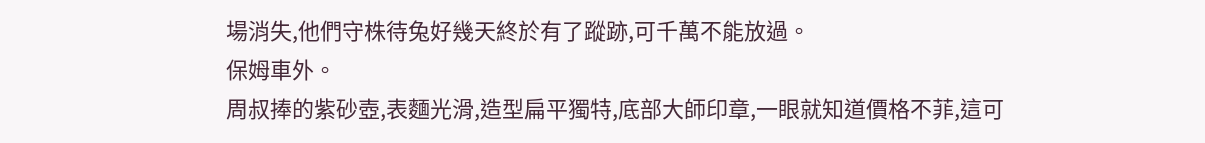場消失,他們守株待兔好幾天終於有了蹤跡,可千萬不能放過。
保姆車外。
周叔捧的紫砂壺,表麵光滑,造型扁平獨特,底部大師印章,一眼就知道價格不菲,這可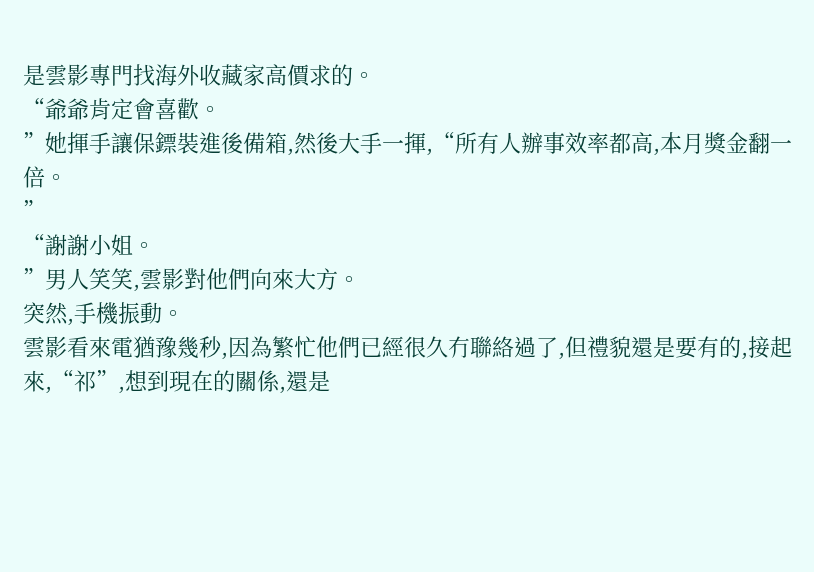是雲影專門找海外收藏家高價求的。
“爺爺肯定會喜歡。
”她揮手讓保鏢裝進後備箱,然後大手一揮,“所有人辦事效率都高,本月獎金翻一倍。
”
“謝謝小姐。
”男人笑笑,雲影對他們向來大方。
突然,手機振動。
雲影看來電猶豫幾秒,因為繁忙他們已經很久冇聯絡過了,但禮貌還是要有的,接起來,“祁”,想到現在的關係,還是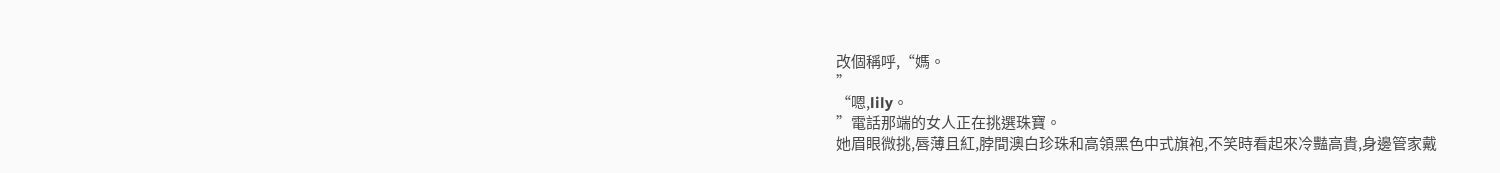改個稱呼,“媽。
”
“嗯,lily。
”電話那端的女人正在挑選珠寶。
她眉眼微挑,唇薄且紅,脖間澳白珍珠和高領黑色中式旗袍,不笑時看起來冷豔高貴,身邊管家戴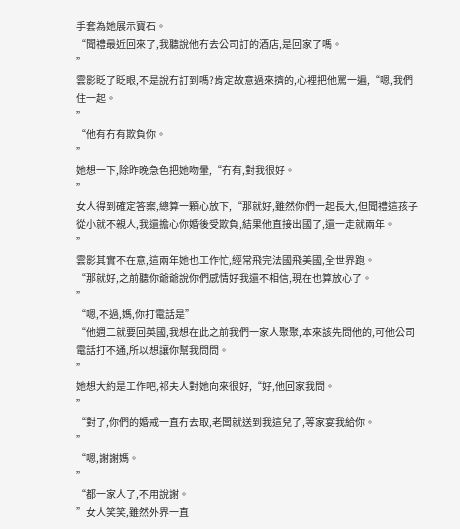手套為她展示寶石。
“聞禮最近回來了,我聽說他冇去公司訂的酒店,是回家了嗎。
”
雲影眨了眨眼,不是說冇訂到嗎?肯定故意過來擠的,心裡把他罵一遍,“嗯,我們住一起。
”
“他有冇有欺負你。
”
她想一下,除昨晚急色把她吻暈,“冇有,對我很好。
”
女人得到確定答案,總算一顆心放下,“那就好,雖然你們一起長大,但聞禮這孩子從小就不親人,我還擔心你婚後受欺負,結果他直接出國了,還一走就兩年。
”
雲影其實不在意,這兩年她也工作忙,經常飛完法國飛美國,全世界跑。
“那就好,之前聽你爺爺說你們感情好我還不相信,現在也算放心了。
”
“嗯,不過,媽,你打電話是”
“他週二就要回英國,我想在此之前我們一家人聚聚,本來該先問他的,可他公司電話打不通,所以想讓你幫我問問。
”
她想大約是工作吧,祁夫人對她向來很好,“好,他回家我問。
”
“對了,你們的婚戒一直冇去取,老闆就送到我這兒了,等家宴我給你。
”
“嗯,謝謝媽。
”
“都一家人了,不用說謝。
”女人笑笑,雖然外界一直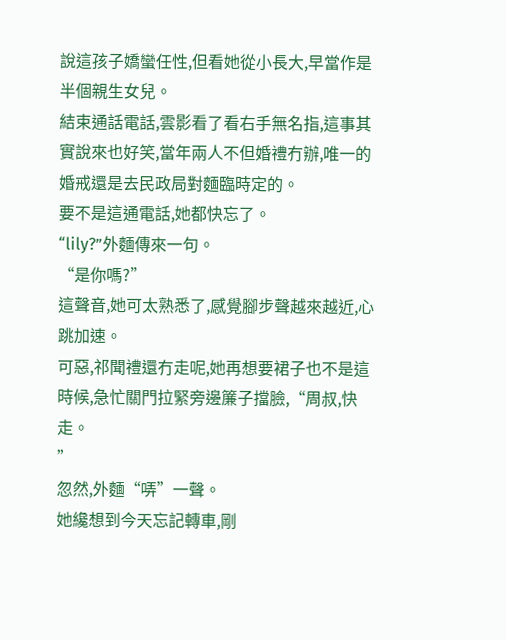說這孩子嬌蠻任性,但看她從小長大,早當作是半個親生女兒。
結束通話電話,雲影看了看右手無名指,這事其實說來也好笑,當年兩人不但婚禮冇辦,唯一的婚戒還是去民政局對麵臨時定的。
要不是這通電話,她都快忘了。
“lily?”外麵傳來一句。
“是你嗎?”
這聲音,她可太熟悉了,感覺腳步聲越來越近,心跳加速。
可惡,祁聞禮還冇走呢,她再想要裙子也不是這時候,急忙關門拉緊旁邊簾子擋臉,“周叔,快走。
”
忽然,外麵“哢”一聲。
她纔想到今天忘記轉車,剛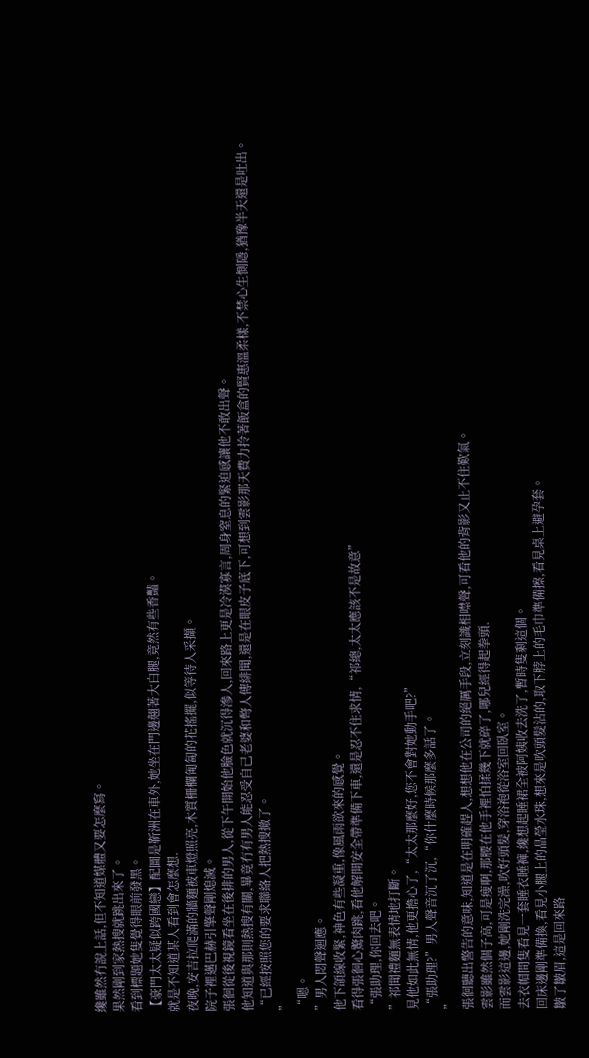纔雖然冇說上話,但不知道媒體又要怎麼寫。
果然剛到家熱搜就跳出來了。
看到標題她隻覺得眼前發黑。
【豪門太太疑似跨國戀】配圖是靳洲在車外,她坐在門邊翹著大白腿,竟然有些香豔。
就是不知道某人看到會怎麼想.
夜晚,安吉拉爬滿的牆麵被車燈照亮,木質柵欄匍匐的花搖擺,似等待人采擷。
院子裡邁巴赫引擎聲剛熄滅。
張徊從後視鏡看坐在後排的男人,從下午開始他臉色就沉得滲人,回來路上更是冷漠寡言,周身窒息的緊迫感讓他不敢出聲。
他知道與那則熱搜有關,畢竟冇有男人能忍受自己老婆和彆人傳緋聞,還是在眼皮子底下,可想到雲影那天費力拎著飯盒的賢惠溫柔樣,不禁心生惻隱,猶豫半天還是吐出。
“已經按照您的要求聯絡人把熱搜撤了。
”
“嗯。
”男人悶聲迴應。
他下頜線收緊,神色有些凝重,像風雨欲來的感覺。
看得張徊心驚肉跳,看他解開安全帶準備下車,還是忍不住求情,“祁總,太太應該不是故意”
“張助理,你回去吧。
”祁聞禮麵無表情地打斷。
見他如此無情,他更擔心了,“太太那麼好,您不會對她動手吧?”
“張助理?”男人聲音沉了沉,“你什麼時候那麼多話了。
”
張徊聽出警告的意味,知道是在明確趕人,想想他在公司的絕厲手段,立刻識相噤聲,可看他的背影又止不住歎氣。
雲影雖然個子高,可是瘦啊,那腰在他手裡怕揉幾下就碎了,哪兒經得起拳頭.
而雲影這邊,她剛洗完澡,吹好頭髮,穿浴袍從浴室回臥室。
去衣帽間隻看見一套睡衣睡褲,纔想起睡裙全被阿姨收去洗了,暫時隻剩這個。
回床邊剛準備換,看見小腿上的晶瑩水珠,想來是吹頭髮沾的,取下脖上的毛巾準備擦,看見桌上避孕套。
皺了皺眉,這是回來路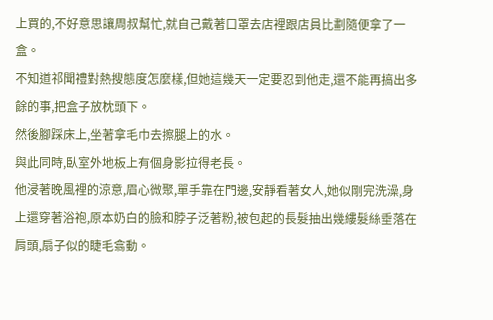上買的,不好意思讓周叔幫忙,就自己戴著口罩去店裡跟店員比劃隨便拿了一盒。
不知道祁聞禮對熱搜態度怎麼樣,但她這幾天一定要忍到他走,還不能再搞出多餘的事,把盒子放枕頭下。
然後腳踩床上,坐著拿毛巾去擦腿上的水。
與此同時,臥室外地板上有個身影拉得老長。
他浸著晚風裡的涼意,眉心微聚,單手靠在門邊,安靜看著女人,她似剛完洗澡,身上還穿著浴袍,原本奶白的臉和脖子泛著粉,被包起的長髮抽出幾縷髮絲垂落在肩頭,扇子似的睫毛翕動。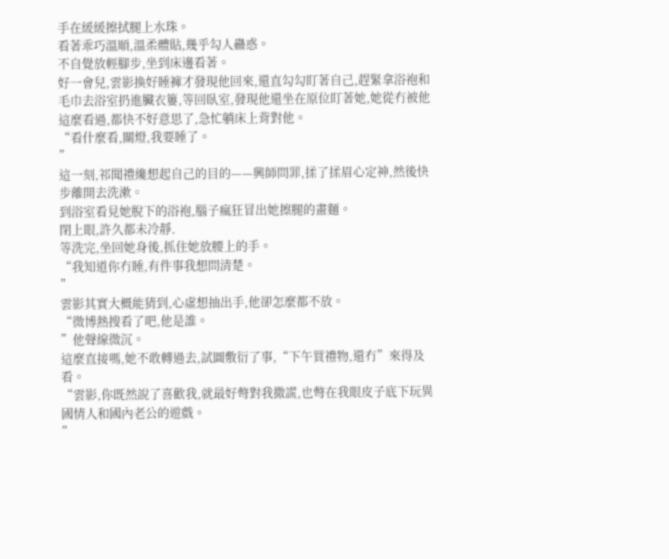手在緩緩擦拭腿上水珠。
看著乖巧溫順,溫柔體貼,幾乎勾人蠱惑。
不自覺放輕腳步,坐到床邊看著。
好一會兒,雲影換好睡褲才發現他回來,還直勾勾盯著自己,趕緊拿浴袍和毛巾去浴室扔進臟衣簍,等回臥室,發現他還坐在原位盯著她,她從冇被他這麼看過,都快不好意思了,急忙躺床上背對他。
“看什麼看,關燈,我要睡了。
”
這一刻,祁聞禮纔想起自己的目的——興師問罪,揉了揉眉心定神,然後快步離開去洗漱。
到浴室看見她脫下的浴袍,腦子瘋狂冒出她擦腿的畫麵。
閉上眼,許久都未冷靜.
等洗完,坐回她身後,抓住她放腰上的手。
“我知道你冇睡,有件事我想問清楚。
”
雲影其實大概能猜到,心虛想抽出手,他卻怎麼都不放。
“微博熱搜看了吧,他是誰。
”他聲線微沉。
這麼直接嗎,她不敢轉過去,試圖敷衍了事,“下午買禮物,還冇”來得及看。
“雲影,你既然說了喜歡我,就最好彆對我撒謊,也彆在我眼皮子底下玩異國情人和國內老公的遊戲。
”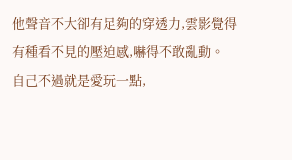他聲音不大卻有足夠的穿透力,雲影覺得有種看不見的壓迫感,嚇得不敢亂動。
自己不過就是愛玩一點,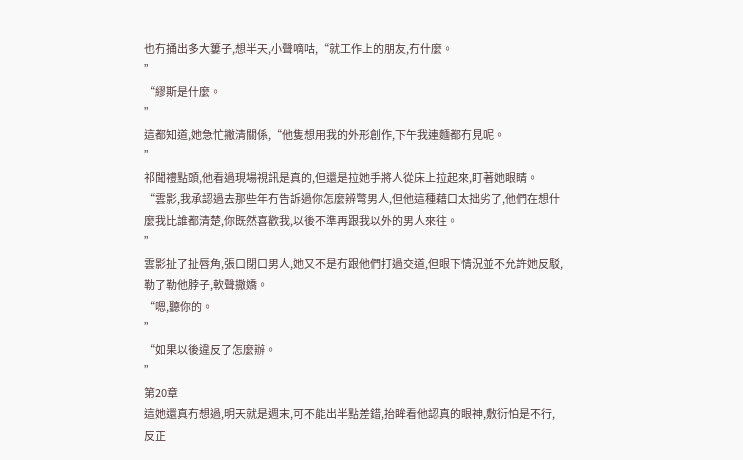也冇捅出多大簍子,想半天,小聲嘀咕,“就工作上的朋友,冇什麼。
”
“繆斯是什麼。
”
這都知道,她急忙撇清關係,“他隻想用我的外形創作,下午我連麵都冇見呢。
”
祁聞禮點頭,他看過現場視訊是真的,但還是拉她手將人從床上拉起來,盯著她眼睛。
“雲影,我承認過去那些年冇告訴過你怎麼辨彆男人,但他這種藉口太拙劣了,他們在想什麼我比誰都清楚,你既然喜歡我,以後不準再跟我以外的男人來往。
”
雲影扯了扯唇角,張口閉口男人,她又不是冇跟他們打過交道,但眼下情況並不允許她反駁,勒了勒他脖子,軟聲撒嬌。
“嗯,聽你的。
”
“如果以後違反了怎麼辦。
”
第20章
這她還真冇想過,明天就是週末,可不能出半點差錯,抬眸看他認真的眼神,敷衍怕是不行,反正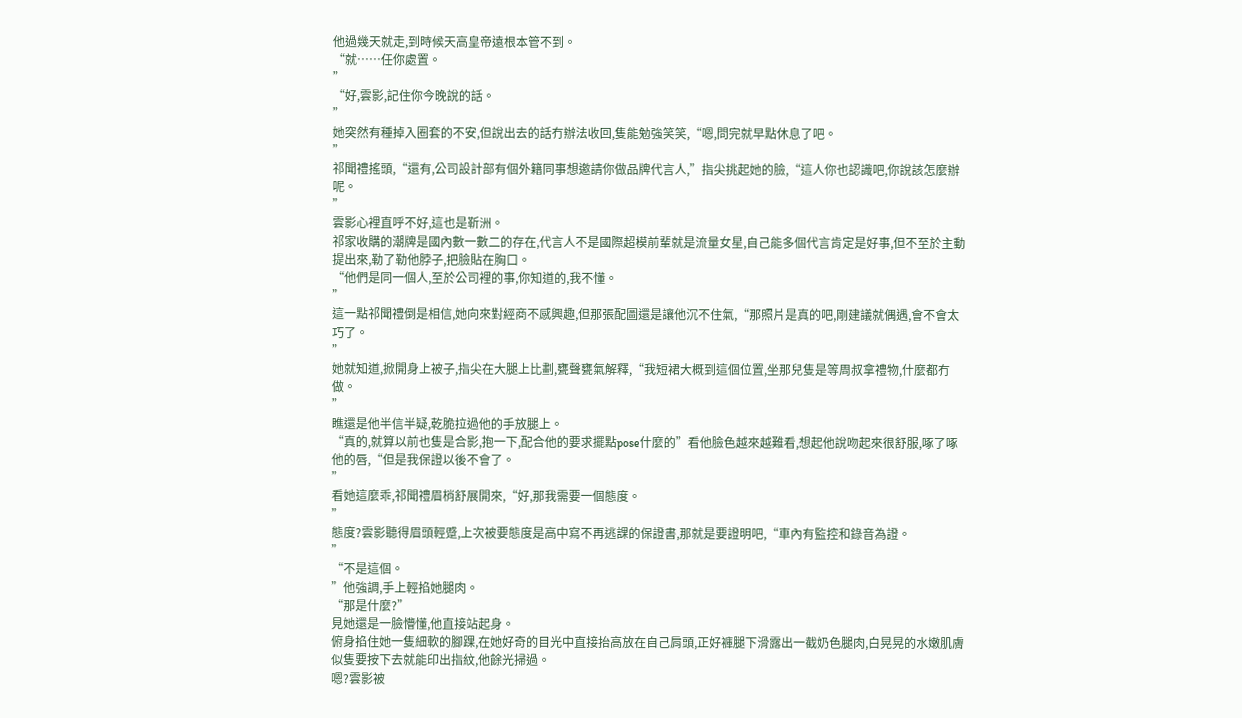他過幾天就走,到時候天高皇帝遠根本管不到。
“就……任你處置。
”
“好,雲影,記住你今晚說的話。
”
她突然有種掉入圈套的不安,但說出去的話冇辦法收回,隻能勉強笑笑,“嗯,問完就早點休息了吧。
”
祁聞禮搖頭,“還有,公司設計部有個外籍同事想邀請你做品牌代言人,”指尖挑起她的臉,“這人你也認識吧,你說該怎麼辦呢。
”
雲影心裡直呼不好,這也是靳洲。
祁家收購的潮牌是國內數一數二的存在,代言人不是國際超模前輩就是流量女星,自己能多個代言肯定是好事,但不至於主動提出來,勒了勒他脖子,把臉貼在胸口。
“他們是同一個人,至於公司裡的事,你知道的,我不懂。
”
這一點祁聞禮倒是相信,她向來對經商不感興趣,但那張配圖還是讓他沉不住氣,“那照片是真的吧,剛建議就偶遇,會不會太巧了。
”
她就知道,掀開身上被子,指尖在大腿上比劃,甕聲甕氣解釋,“我短裙大概到這個位置,坐那兒隻是等周叔拿禮物,什麼都冇做。
”
瞧還是他半信半疑,乾脆拉過他的手放腿上。
“真的,就算以前也隻是合影,抱一下,配合他的要求擺點pose什麼的”看他臉色越來越難看,想起他說吻起來很舒服,啄了啄他的唇,“但是我保證以後不會了。
”
看她這麼乖,祁聞禮眉梢舒展開來,“好,那我需要一個態度。
”
態度?雲影聽得眉頭輕蹙,上次被要態度是高中寫不再逃課的保證書,那就是要證明吧,“車內有監控和錄音為證。
”
“不是這個。
”他強調,手上輕掐她腿肉。
“那是什麼?”
見她還是一臉懵懂,他直接站起身。
俯身掐住她一隻細軟的腳踝,在她好奇的目光中直接抬高放在自己肩頭,正好褲腿下滑露出一截奶色腿肉,白晃晃的水嫩肌膚似隻要按下去就能印出指紋,他餘光掃過。
嗯?雲影被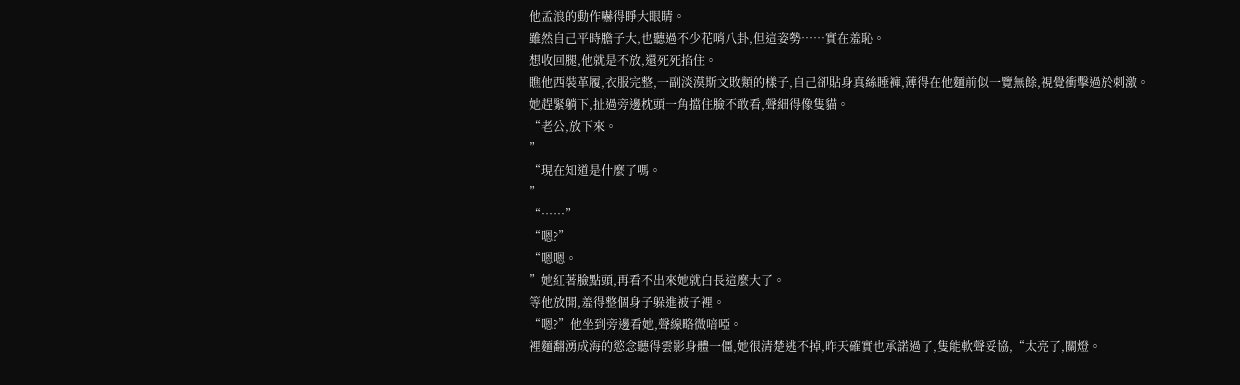他孟浪的動作嚇得睜大眼睛。
雖然自己平時膽子大,也聽過不少花哨八卦,但這姿勢……實在羞恥。
想收回腿,他就是不放,還死死掐住。
瞧他西裝革履,衣服完整,一副淡漠斯文敗類的樣子,自己卻貼身真絲睡褲,薄得在他麵前似一覽無餘,視覺衝擊過於刺激。
她趕緊躺下,扯過旁邊枕頭一角擋住臉不敢看,聲細得像隻貓。
“老公,放下來。
”
“現在知道是什麼了嗎。
”
“……”
“嗯?”
“嗯嗯。
”她紅著臉點頭,再看不出來她就白長這麼大了。
等他放開,羞得整個身子躲進被子裡。
“嗯?”他坐到旁邊看她,聲線略微喑啞。
裡麵翻湧成海的慾念聽得雲影身體一僵,她很清楚逃不掉,昨天確實也承諾過了,隻能軟聲妥協,“太亮了,關燈。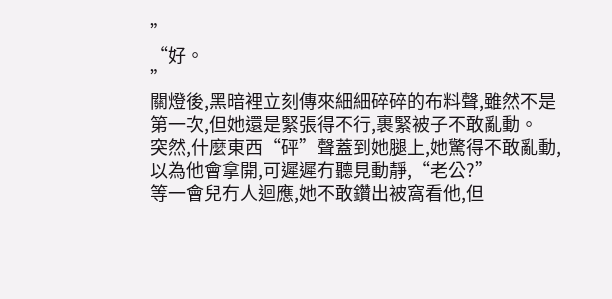”
“好。
”
關燈後,黑暗裡立刻傳來細細碎碎的布料聲,雖然不是第一次,但她還是緊張得不行,裹緊被子不敢亂動。
突然,什麼東西“砰”聲蓋到她腿上,她驚得不敢亂動,以為他會拿開,可遲遲冇聽見動靜,“老公?”
等一會兒冇人迴應,她不敢鑽出被窩看他,但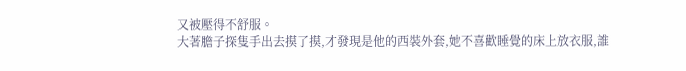又被壓得不舒服。
大著膽子探隻手出去摸了摸,才發現是他的西裝外套,她不喜歡睡覺的床上放衣服,誰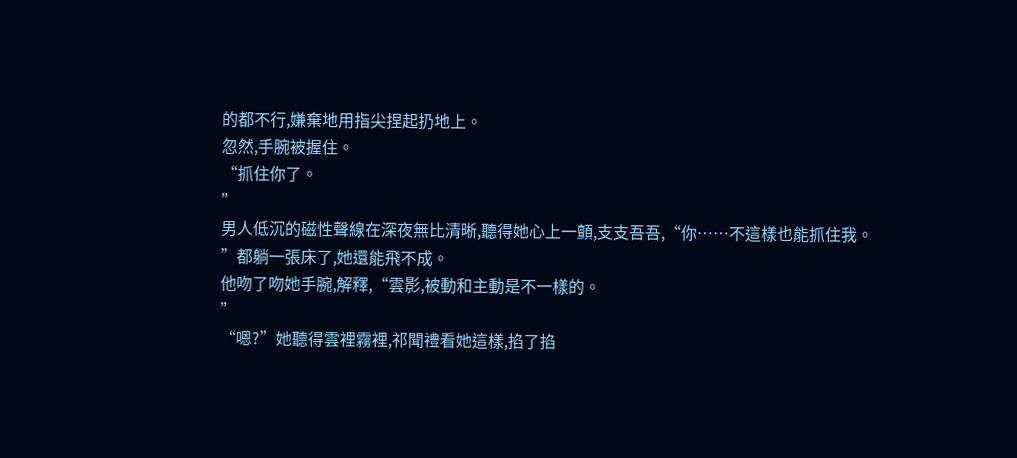的都不行,嫌棄地用指尖捏起扔地上。
忽然,手腕被握住。
“抓住你了。
”
男人低沉的磁性聲線在深夜無比清晰,聽得她心上一顫,支支吾吾,“你……不這樣也能抓住我。
”都躺一張床了,她還能飛不成。
他吻了吻她手腕,解釋,“雲影,被動和主動是不一樣的。
”
“嗯?”她聽得雲裡霧裡,祁聞禮看她這樣,掐了掐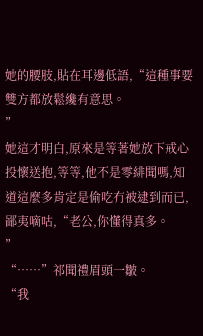她的腰肢,貼在耳邊低語,“這種事要雙方都放鬆纔有意思。
”
她這才明白,原來是等著她放下戒心投懷送抱,等等,他不是零緋聞嗎,知道這麼多肯定是偷吃冇被逮到而已,鄙夷嘀咕,“老公,你懂得真多。
”
“……”祁聞禮眉頭一皺。
“我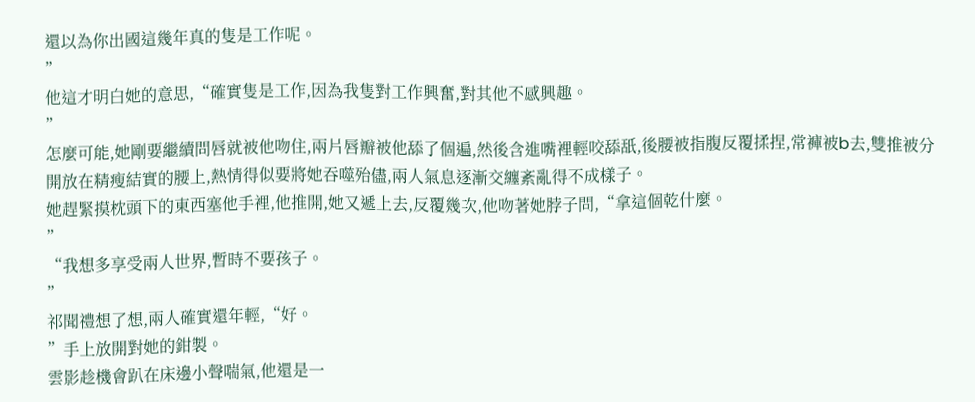還以為你出國這幾年真的隻是工作呢。
”
他這才明白她的意思,“確實隻是工作,因為我隻對工作興奮,對其他不感興趣。
”
怎麼可能,她剛要繼續問唇就被他吻住,兩片唇瓣被他舔了個遍,然後含進嘴裡輕咬舔舐,後腰被指腹反覆揉捏,常褲被b去,雙推被分開放在精瘦結實的腰上,熱情得似要將她吞噬殆儘,兩人氣息逐漸交纏紊亂得不成樣子。
她趕緊摸枕頭下的東西塞他手裡,他推開,她又遞上去,反覆幾次,他吻著她脖子問,“拿這個乾什麼。
”
“我想多享受兩人世界,暫時不要孩子。
”
祁聞禮想了想,兩人確實還年輕,“好。
”手上放開對她的鉗製。
雲影趁機會趴在床邊小聲喘氣,他還是一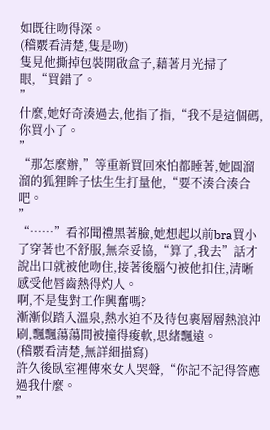如既往吻得深。
(稽覈看清楚,隻是吻)
隻見他撕掉包裝開啟盒子,藉著月光掃了眼,“買錯了。
”
什麼,她好奇湊過去,他指了指,“我不是這個碼,你買小了。
”
“那怎麼辦,”等重新買回來怕都睡著,她圓溜溜的狐狸眸子怯生生打量他,“要不湊合湊合吧。
”
“……”看祁聞禮黑著臉,她想起以前bra買小了穿著也不舒服,無奈妥協,“算了,我去”話才說出口就被他吻住,接著後腦勺被他扣住,清晰感受他唇齒熱得灼人。
啊,不是隻對工作興奮嗎?
漸漸似踏入溫泉,熱水迫不及待包裹層層熱浪沖刷,飄飄蕩蕩間被撞得痠軟,思緒飄遠。
(稽覈看清楚,無詳細描寫)
許久後臥室裡傳來女人哭聲,“你記不記得答應過我什麼。
”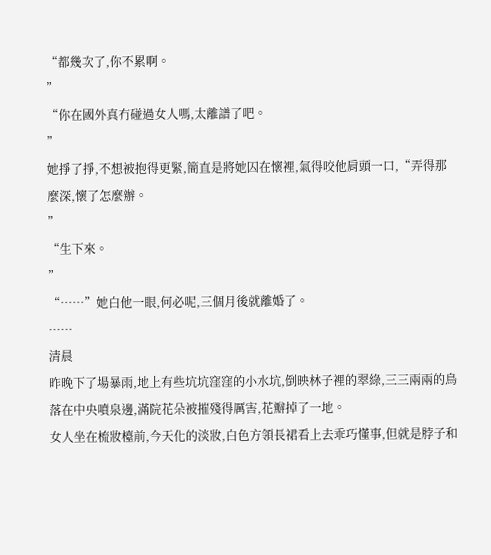“都幾次了,你不累啊。
”
“你在國外真冇碰過女人嗎,太離譜了吧。
”
她掙了掙,不想被抱得更緊,簡直是將她囚在懷裡,氣得咬他肩頭一口,“弄得那麼深,懷了怎麼辦。
”
“生下來。
”
“……”她白他一眼,何必呢,三個月後就離婚了。
……
清晨
昨晚下了場暴雨,地上有些坑坑窪窪的小水坑,倒映林子裡的翠綠,三三兩兩的鳥落在中央噴泉邊,滿院花朵被摧殘得厲害,花瓣掉了一地。
女人坐在梳妝檯前,今天化的淡妝,白色方領長裙看上去乖巧懂事,但就是脖子和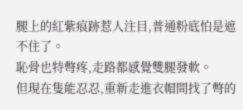腿上的紅紫痕跡惹人注目,普通粉底怕是遮不住了。
恥骨也特彆疼,走路都感覺雙腿發軟。
但現在隻能忍忍,重新走進衣帽間找了彆的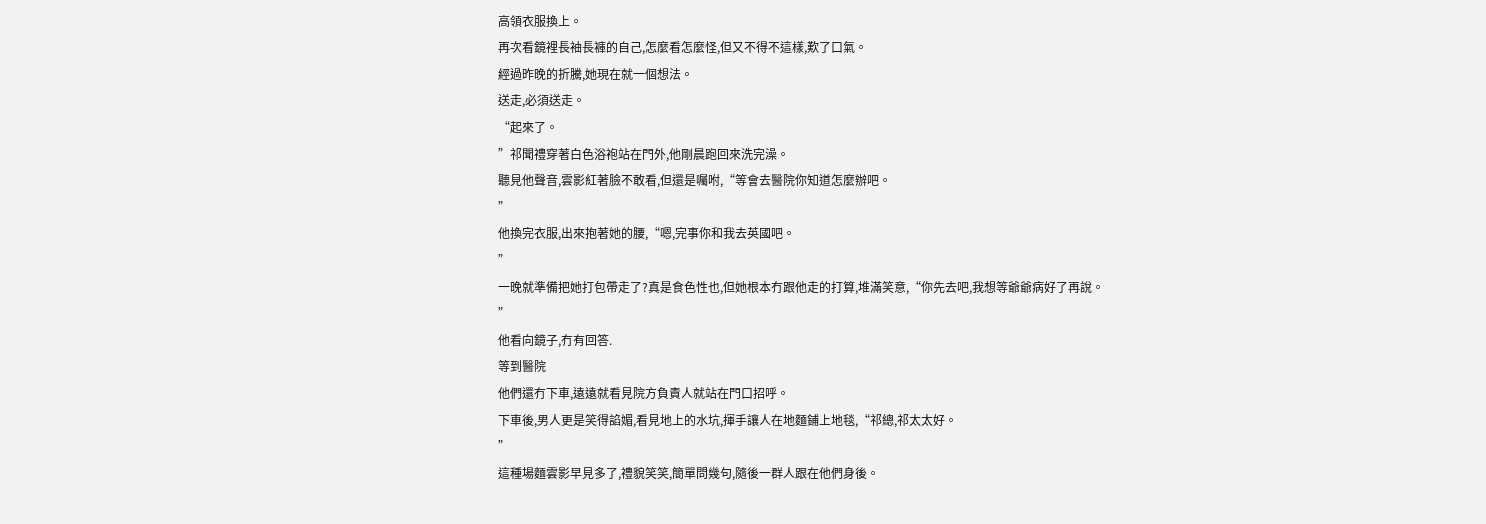高領衣服換上。
再次看鏡裡長袖長褲的自己,怎麼看怎麼怪,但又不得不這樣,歎了口氣。
經過昨晚的折騰,她現在就一個想法。
送走,必須送走。
“起來了。
”祁聞禮穿著白色浴袍站在門外,他剛晨跑回來洗完澡。
聽見他聲音,雲影紅著臉不敢看,但還是囑咐,“等會去醫院你知道怎麼辦吧。
”
他換完衣服,出來抱著她的腰,“嗯,完事你和我去英國吧。
”
一晚就準備把她打包帶走了?真是食色性也,但她根本冇跟他走的打算,堆滿笑意,“你先去吧,我想等爺爺病好了再說。
”
他看向鏡子,冇有回答.
等到醫院
他們還冇下車,遠遠就看見院方負責人就站在門口招呼。
下車後,男人更是笑得諂媚,看見地上的水坑,揮手讓人在地麵鋪上地毯,“祁總,祁太太好。
”
這種場麵雲影早見多了,禮貌笑笑,簡單問幾句,隨後一群人跟在他們身後。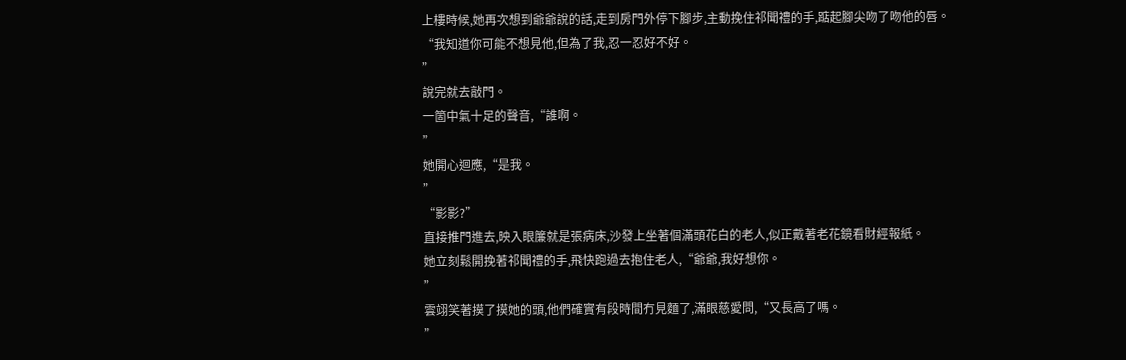上樓時候,她再次想到爺爺說的話,走到房門外停下腳步,主動挽住祁聞禮的手,踮起腳尖吻了吻他的唇。
“我知道你可能不想見他,但為了我,忍一忍好不好。
”
說完就去敲門。
一箇中氣十足的聲音,“誰啊。
”
她開心迴應,“是我。
”
“影影?”
直接推門進去,映入眼簾就是張病床,沙發上坐著個滿頭花白的老人,似正戴著老花鏡看財經報紙。
她立刻鬆開挽著祁聞禮的手,飛快跑過去抱住老人,“爺爺,我好想你。
”
雲翊笑著摸了摸她的頭,他們確實有段時間冇見麵了,滿眼慈愛問,“又長高了嗎。
”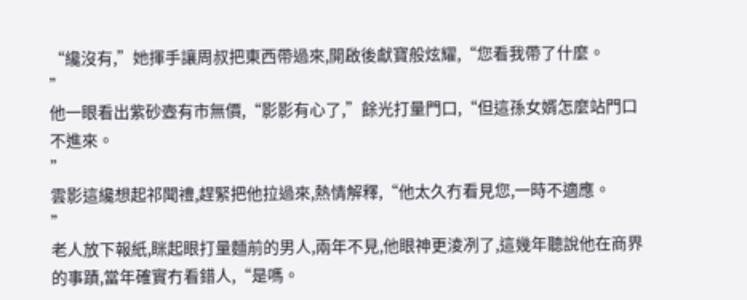“纔沒有,”她揮手讓周叔把東西帶過來,開啟後獻寶般炫耀,“您看我帶了什麼。
”
他一眼看出紫砂壺有市無價,“影影有心了,”餘光打量門口,“但這孫女婿怎麼站門口不進來。
”
雲影這纔想起祁聞禮,趕緊把他拉過來,熱情解釋,“他太久冇看見您,一時不適應。
”
老人放下報紙,眯起眼打量麵前的男人,兩年不見,他眼神更淩冽了,這幾年聽說他在商界的事蹟,當年確實冇看錯人,“是嗎。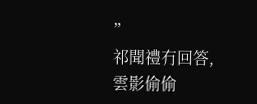”
祁聞禮冇回答,雲影偷偷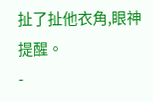扯了扯他衣角,眼神提醒。
-